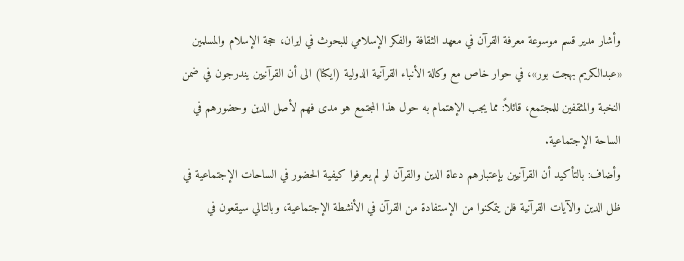وأشار مدير قسم موسوعة معرفة القرآن في معهد الثقافة والفكر الإسلامي للبحوث في ايران، حجة الإسلام والمسلمين «عبدالكريم بهجت بور»، في حوار خاص مع وكالة الأنباء القرآنية الدولية (ايكنا) الى أن القرآنيين يندرجون في ضمن النخبة والمثقفين للمجتمع، قائلاً: مما يجب الإهتمام به حول هذا المجتمع هو مدى فهم لأصل الدين وحضورهم في الساحة الإجتماعية.
وأضاف: بالتأكيد أن القرآنيين بإعتبارهم دعاة الدين والقرآن لو لم يعرفوا كيفية الحضور في الساحات الإجتماعية في ظل الدين والآيات القرآنية فلن يتمكنوا من الإستفادة من القرآن في الأنشطة الإجتماعية، وبالتالي سيقعون في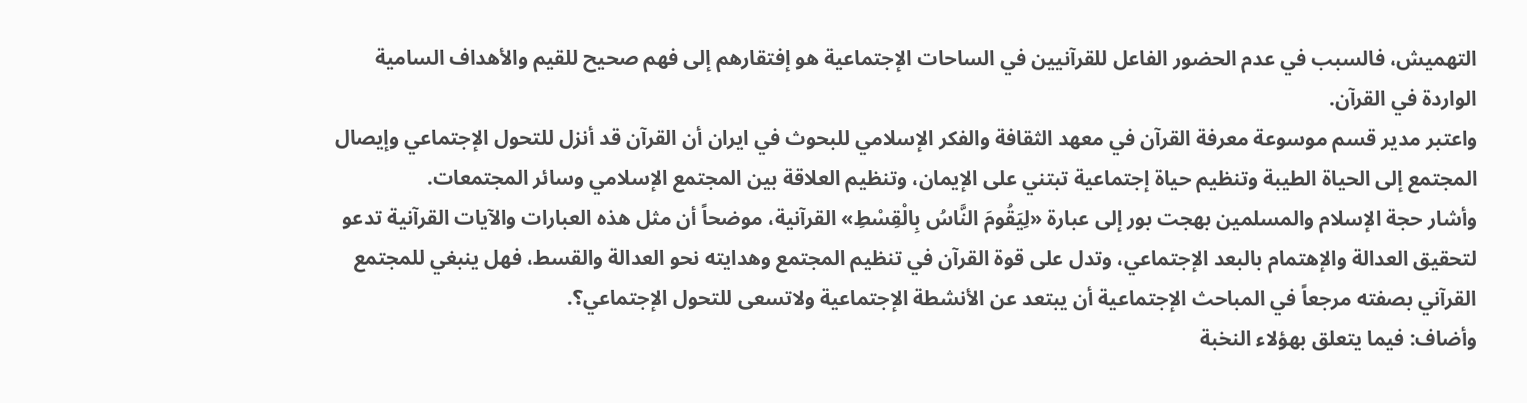التهميش، فالسبب في عدم الحضور الفاعل للقرآنيين في الساحات الإجتماعية هو إفتقارهم إلى فهم صحيح للقيم والأهداف السامية الواردة في القرآن.
واعتبر مدير قسم موسوعة معرفة القرآن في معهد الثقافة والفكر الإسلامي للبحوث في ايران أن القرآن قد أنزل للتحول الإجتماعي وإيصال المجتمع إلى الحياة الطيبة وتنظيم حياة إجتماعية تبتني على الإيمان، وتنظيم العلاقة بين المجتمع الإسلامي وسائر المجتمعات.
وأشار حجة الإسلام والمسلمين بهجت بور إلى عبارة «لِيَقُومَ النَّاسُ بِالْقِسْطِ» القرآنية، موضحاً أن مثل هذه العبارات والآيات القرآنية تدعو لتحقيق العدالة والإهتمام بالبعد الإجتماعي، وتدل على قوة القرآن في تنظيم المجتمع وهدايته نحو العدالة والقسط، فهل ينبغي للمجتمع القرآني بصفته مرجعاً في المباحث الإجتماعية أن يبتعد عن الأنشطة الإجتماعية ولاتسعى للتحول الإجتماعي؟.
وأضاف: فيما يتعلق بهؤلاء النخبة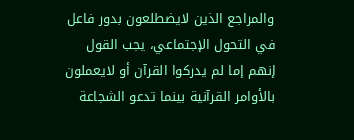والمراجع الذين لايضطلعون بدور فاعل في التحول الإجتماعي، يجب القول إنهم إما لم يدركوا القرآن أو لايعملون بالأوامر القرآنية بينما تدعو الشجاعة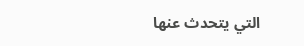التي يتحدث عنها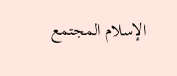الإسلام المجتمع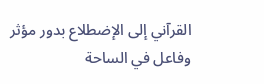القرآني إلى الإضطلاع بدور مؤثر وفاعل في الساحة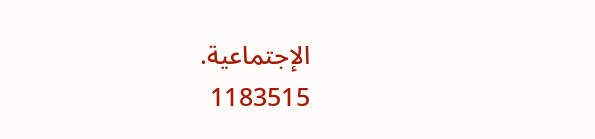الإجتماعية.
1183515